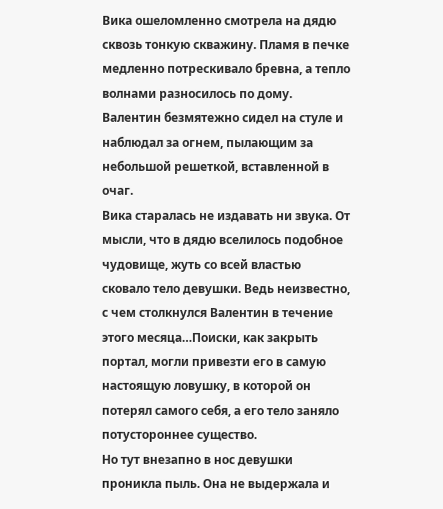Вика ошеломленно смотрела на дядю сквозь тонкую скважину. Пламя в печке медленно потрескивало бревна, а тепло волнами разносилось по дому. Валентин безмятежно сидел на стуле и наблюдал за огнем, пылающим за небольшой решеткой, вставленной в очаг.
Вика старалась не издавать ни звука. От мысли, что в дядю вселилось подобное чудовище, жуть со всей властью сковало тело девушки. Ведь неизвестно, с чем столкнулся Валентин в течение этого месяца…Поиски, как закрыть портал, могли привезти его в самую настоящую ловушку, в которой он потерял самого себя, а его тело заняло потустороннее существо.
Но тут внезапно в нос девушки проникла пыль. Она не выдержала и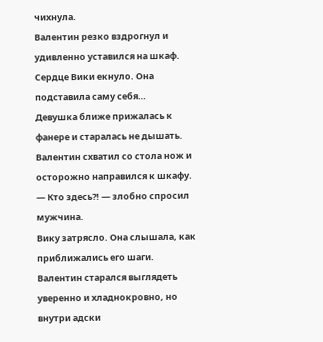чихнула.
Валентин резко вздрогнул и удивленно уставился на шкаф. Сердце Вики екнуло. Она подставила саму себя…
Девушка ближе прижалась к фанере и старалась не дышать. Валентин схватил со стола нож и осторожно направился к шкафу.
— Кто здесь?! — злобно спросил мужчина.
Вику затрясло. Она слышала, как приближались его шаги.
Валентин старался выглядеть уверенно и хладнокровно, но внутри адски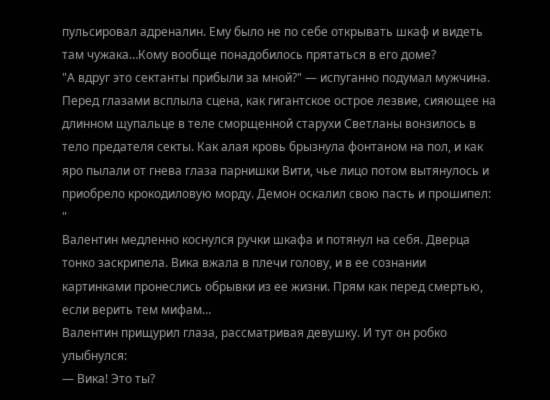пульсировал адреналин. Ему было не по себе открывать шкаф и видеть там чужака…Кому вообще понадобилось прятаться в его доме?
"А вдруг это сектанты прибыли за мной?" — испуганно подумал мужчина.
Перед глазами всплыла сцена, как гигантское острое лезвие, сияющее на длинном щупальце в теле сморщенной старухи Светланы вонзилось в тело предателя секты. Как алая кровь брызнула фонтаном на пол, и как яро пылали от гнева глаза парнишки Вити, чье лицо потом вытянулось и приобрело крокодиловую морду. Демон оскалил свою пасть и прошипел: "
Валентин медленно коснулся ручки шкафа и потянул на себя. Дверца тонко заскрипела. Вика вжала в плечи голову, и в ее сознании картинками пронеслись обрывки из ее жизни. Прям как перед смертью, если верить тем мифам…
Валентин прищурил глаза, рассматривая девушку. И тут он робко улыбнулся:
— Вика! Это ты?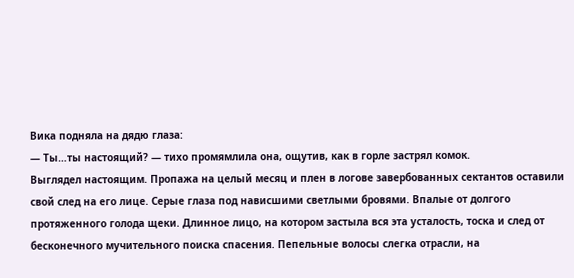Вика подняла на дядю глаза:
— Ты…ты настоящий? — тихо промямлила она, ощутив, как в горле застрял комок.
Выглядел настоящим. Пропажа на целый месяц и плен в логове завербованных сектантов оставили свой след на его лице. Серые глаза под нависшими светлыми бровями. Впалые от долгого протяженного голода щеки. Длинное лицо, на котором застыла вся эта усталость, тоска и след от бесконечного мучительного поиска спасения. Пепельные волосы слегка отрасли, на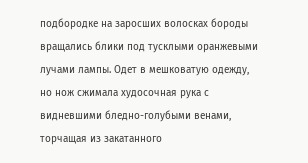подбородке на заросших волосках бороды вращались блики под тусклыми оранжевыми лучами лампы. Одет в мешковатую одежду, но нож сжимала худосочная рука с видневшими бледно-голубыми венами, торчащая из закатанного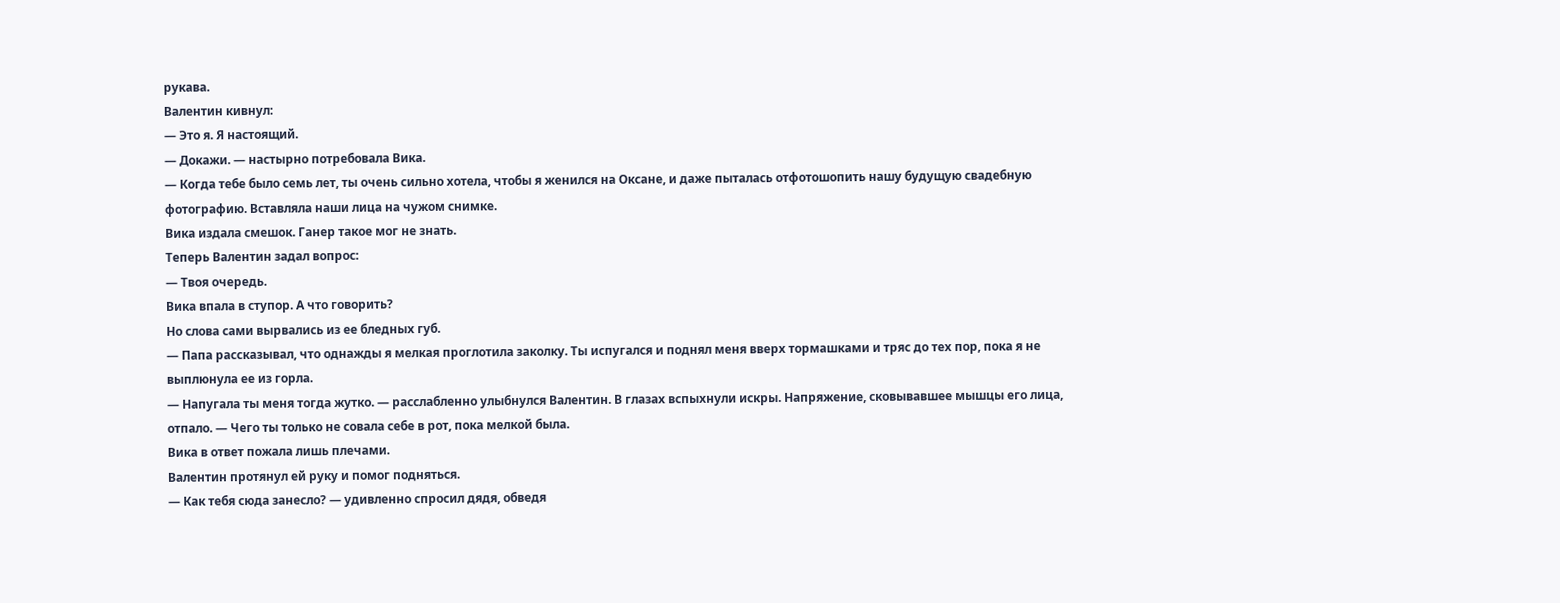рукава.
Валентин кивнул:
— Это я. Я настоящий.
— Докажи. — настырно потребовала Вика.
— Когда тебе было семь лет, ты очень сильно хотела, чтобы я женился на Оксане, и даже пыталась отфотошопить нашу будущую свадебную фотографию. Вставляла наши лица на чужом снимке.
Вика издала смешок. Ганер такое мог не знать.
Теперь Валентин задал вопрос:
— Твоя очередь.
Вика впала в ступор. А что говорить?
Но слова сами вырвались из ее бледных губ.
— Папа рассказывал, что однажды я мелкая проглотила заколку. Ты испугался и поднял меня вверх тормашками и тряс до тех пор, пока я не выплюнула ее из горла.
— Напугала ты меня тогда жутко. — расслабленно улыбнулся Валентин. В глазах вспыхнули искры. Напряжение, сковывавшее мышцы его лица, отпало. — Чего ты только не совала себе в рот, пока мелкой была.
Вика в ответ пожала лишь плечами.
Валентин протянул ей руку и помог подняться.
— Как тебя сюда занесло? — удивленно спросил дядя, обведя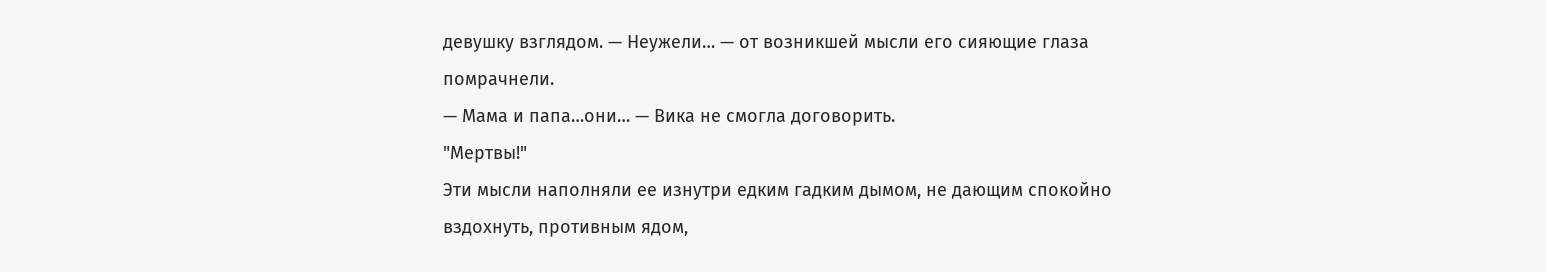девушку взглядом. — Неужели… — от возникшей мысли его сияющие глаза помрачнели.
— Мама и папа…они… — Вика не смогла договорить.
"Мертвы!"
Эти мысли наполняли ее изнутри едким гадким дымом, не дающим спокойно вздохнуть, противным ядом,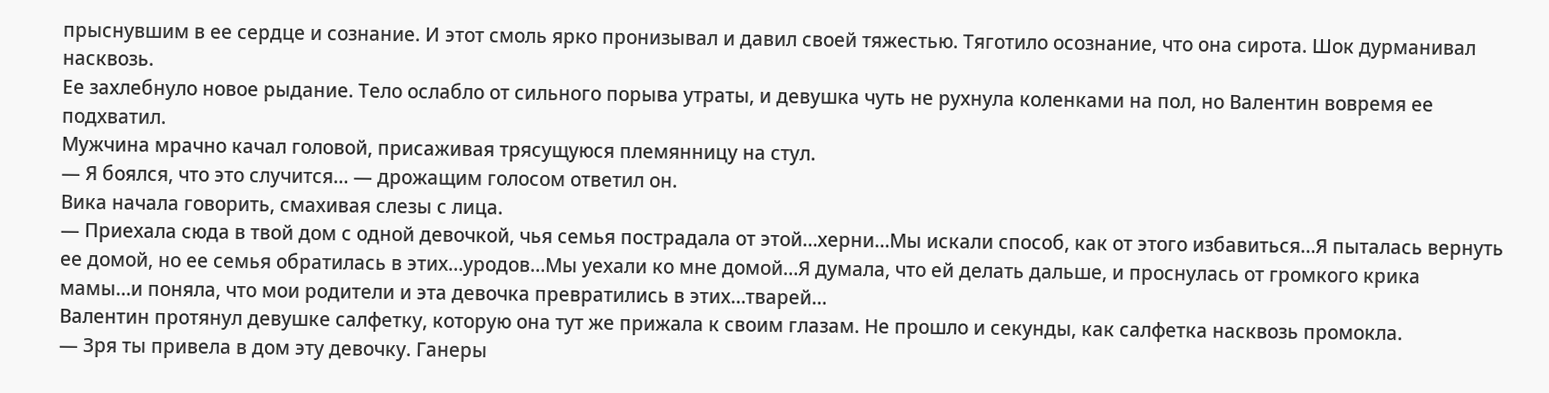прыснувшим в ее сердце и сознание. И этот смоль ярко пронизывал и давил своей тяжестью. Тяготило осознание, что она сирота. Шок дурманивал насквозь.
Ее захлебнуло новое рыдание. Тело ослабло от сильного порыва утраты, и девушка чуть не рухнула коленками на пол, но Валентин вовремя ее подхватил.
Мужчина мрачно качал головой, присаживая трясущуюся племянницу на стул.
— Я боялся, что это случится… — дрожащим голосом ответил он.
Вика начала говорить, смахивая слезы с лица.
— Приехала сюда в твой дом с одной девочкой, чья семья пострадала от этой…херни…Мы искали способ, как от этого избавиться…Я пыталась вернуть ее домой, но ее семья обратилась в этих…уродов…Мы уехали ко мне домой…Я думала, что ей делать дальше, и проснулась от громкого крика мамы…и поняла, что мои родители и эта девочка превратились в этих…тварей…
Валентин протянул девушке салфетку, которую она тут же прижала к своим глазам. Не прошло и секунды, как салфетка насквозь промокла.
— Зря ты привела в дом эту девочку. Ганеры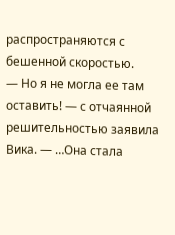распространяются с бешенной скоростью.
— Но я не могла ее там оставить! — с отчаянной решительностью заявила Вика. — …Она стала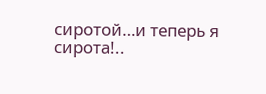сиротой…и теперь я сирота!..